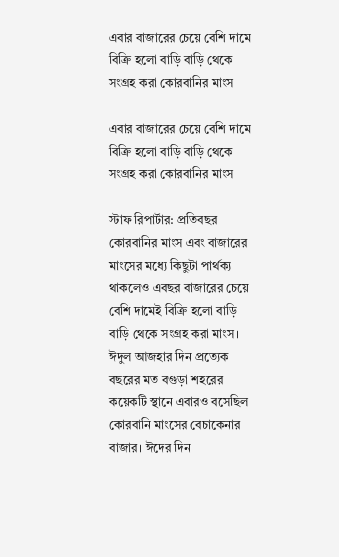এবার বাজারের চেয়ে বেশি দামে বিক্রি হলো বাড়ি বাড়ি থেকে সংগ্রহ করা কোরবানির মাংস

এবার বাজারের চেয়ে বেশি দামে বিক্রি হলো বাড়ি বাড়ি থেকে সংগ্রহ করা কোরবানির মাংস

স্টাফ রিপার্টার: প্রতিবছর কোরবানির মাংস এবং বাজারের মাংসের মধ্যে কিছুটা পার্থক্য থাকলেও এবছর বাজারের চেয়ে বেশি দামেই বিক্রি হলো বাড়ি বাড়ি থেকে সংগ্রহ করা মাংস। ঈদুল আজহার দিন প্রত্যেক বছরের মত বগুড়া শহরের কয়েকটি স্থানে এবারও বসেছিল কোরবানি মাংসের বেচাকেনার বাজার। ঈদের দিন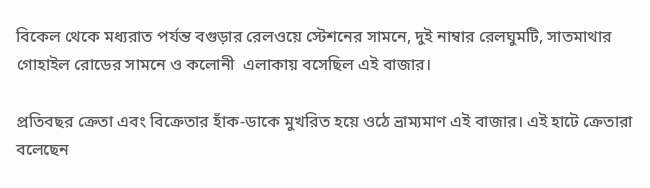বিকেল থেকে মধ্যরাত পর্যন্ত বগুড়ার রেলওয়ে স্টেশনের সামনে, দুই নাম্বার রেলঘুমটি, সাতমাথার গোহাইল রোডের সামনে ও কলোনী  এলাকায় বসেছিল এই বাজার।

প্রতিবছর ক্রেতা এবং বিক্রেতার হাঁক-ডাকে মুখরিত হয়ে ওঠে ভ্রাম্যমাণ এই বাজার। এই হাটে ক্রেতারা বলেছেন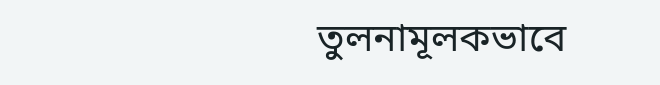তুলনামূলকভাবে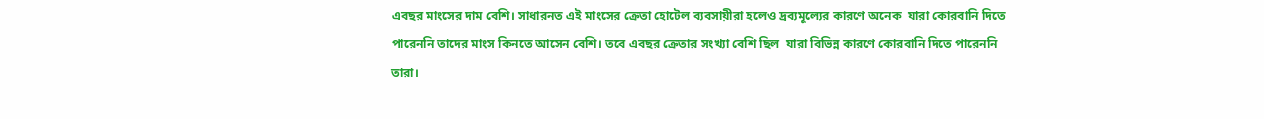এবছর মাংসের দাম বেশি। সাধারনত এই মাংসের ক্রেতা হোটেল ব্যবসায়ীরা হলেও দ্রব্যমূল্যের কারণে অনেক  যারা কোরবানি দিতে পারেননি তাদের মাংস কিনতে আসেন বেশি। তবে এবছর ক্রেতার সংখ্যা বেশি ছিল  যারা বিভিন্ন কারণে কোরবানি দিতে পারেননি তারা।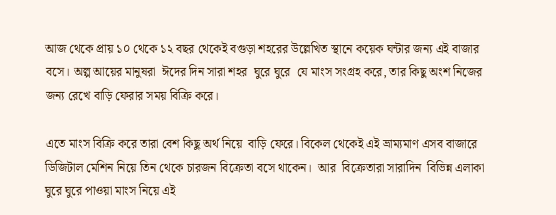আজ থেকে প্রায় ১০ থেকে ১২ বছর থেকেই বগুড়া শহরের উল্লেখিত স্থানে কয়েক ঘন্টার জন্য এই বাজার বসে। অল্প আয়ের মানুষরা  ঈদের দিন সারা শহর  ঘুরে ঘুরে  যে মাংস সংগ্রহ করে, তার কিছু অংশ নিজের জন্য রেখে বাড়ি ফেরার সময় বিক্রি করে।

এতে মাংস বিক্রি করে তারা বেশ কিছু অর্থ নিয়ে  বাড়ি ফেরে। বিকেল থেকেই এই ভ্রাম্যমাণ এসব বাজারে ডিজিটাল মেশিন নিয়ে তিন থেকে চারজন বিক্রেতা বসে থাকেন।  আর  বিক্রেতারা সারাদিন  বিভিন্ন এলাকা ঘুরে ঘুরে পাওয়া মাংস নিয়ে এই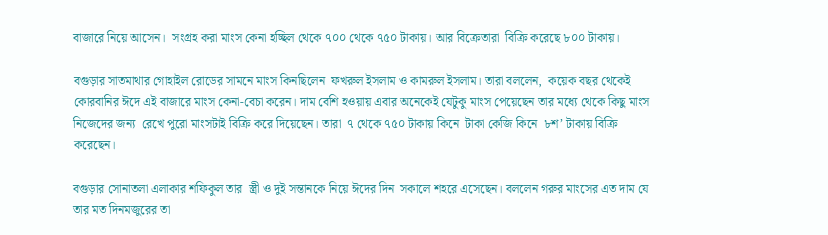বাজারে নিয়ে আসেন।  সংগ্রহ করা মাংস কেনা হচ্ছিল থেকে ৭০০ থেকে ৭৫০ টাকায়। আর বিক্রেতারা  বিক্রি করেছে ৮০০ টাকায়।

বগুড়ার সাতমাথার গোহাইল রোডের সামনে মাংস কিনছিলেন  ফখরুল ইসলাম ও কামরুল ইসলাম। তারা বললেন,  কয়েক বছর থেকেই কোরবানির ঈদে এই বাজারে মাংস কেনা-বেচা করেন। দাম বেশি হওয়ায় এবার অনেকেই যেটুকু মাংস পেয়েছেন তার মধ্যে থেকে কিছু মাংস নিজেদের জন্য  রেখে পুরো মাংসটাই বিক্রি করে দিয়েছেন। তারা  ৭ থেকে ৭৫০ টাকায় কিনে  টাকা কেজি কিনে  ৮শ’ টাকায় বিক্রি করেছেন।

বগুড়ার সোনাতলা এলাকার শফিকুল তার  স্ত্রী ও দুই সন্তানকে নিয়ে ঈদের দিন  সকালে শহরে এসেছেন। বললেন গরুর মাংসের এত দাম যে  তার মত দিনমজুরের তা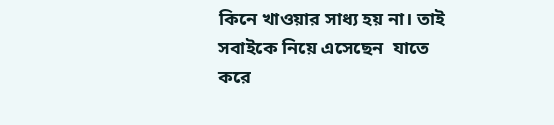কিনে খাওয়ার সাধ্য হয় না। তাই সবাইকে নিয়ে এসেছেন  যাতে করে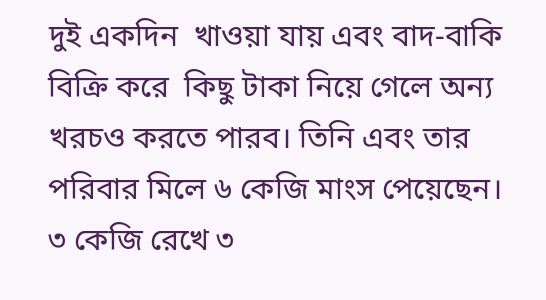দুই একদিন  খাওয়া যায় এবং বাদ-বাকি বিক্রি করে  কিছু টাকা নিয়ে গেলে অন্য খরচও করতে পারব। তিনি এবং তার পরিবার মিলে ৬ কেজি মাংস পেয়েছেন। ৩ কেজি রেখে ৩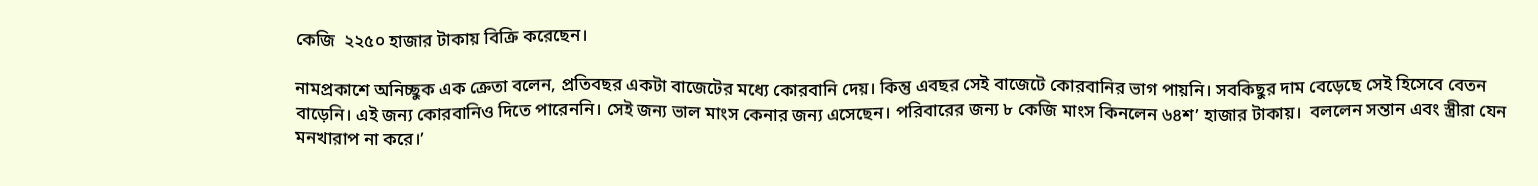কেজি  ২২৫০ হাজার টাকায় বিক্রি করেছেন।

নামপ্রকাশে অনিচ্ছুক এক ক্রেতা বলেন, প্রতিবছর একটা বাজেটের মধ্যে কোরবানি দেয়। কিন্তু এবছর সেই বাজেটে কোরবানির ভাগ পায়নি। সবকিছুর দাম বেড়েছে সেই হিসেবে বেতন বাড়েনি। এই জন্য কোরবানিও দিতে পারেননি। সেই জন্য ভাল মাংস কেনার জন্য এসেছেন। পরিবারের জন্য ৮ কেজি মাংস কিনলেন ৬৪শ’ হাজার টাকায়।  বললেন সন্তান এবং স্ত্রীরা যেন মনখারাপ না করে।’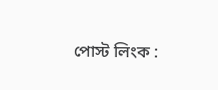পোস্ট লিংক :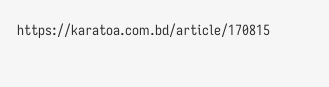https://karatoa.com.bd/article/170815